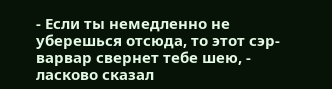- Если ты немедленно не уберешься отсюда, то этот сэр-варвар свернет тебе шею, - ласково сказал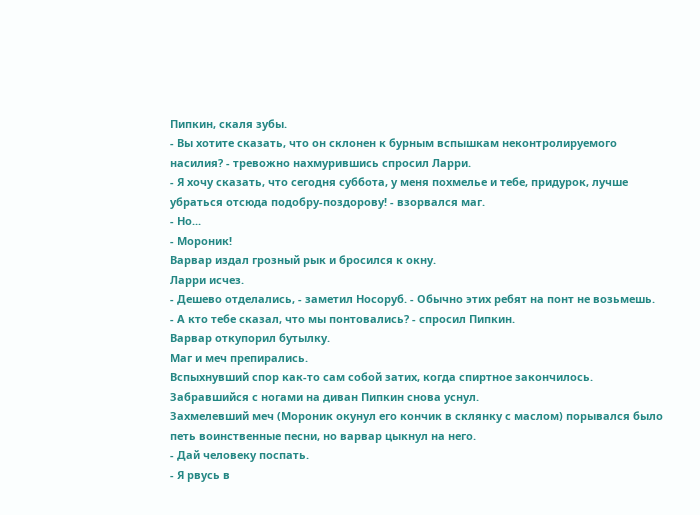Пипкин, скаля зубы.
- Вы хотите сказать, что он склонен к бурным вспышкам неконтролируемого насилия? - тревожно нахмурившись спросил Ларри.
- Я хочу сказать, что сегодня суббота, у меня похмелье и тебе, придурок, лучше убраться отсюда подобру-поздорову! - взорвался маг.
- Но...
- Мороник!
Варвар издал грозный рык и бросился к окну.
Ларри исчез.
- Дешево отделались, - заметил Носоруб. - Обычно этих ребят на понт не возьмешь.
- А кто тебе сказал, что мы понтовались? - спросил Пипкин.
Варвар откупорил бутылку.
Маг и меч препирались.
Вспыхнувший спор как-то сам собой затих, когда спиртное закончилось.
Забравшийся с ногами на диван Пипкин снова уснул.
Захмелевший меч (Мороник окунул его кончик в склянку с маслом) порывался было петь воинственные песни, но варвар цыкнул на него.
- Дай человеку поспать.
- Я рвусь в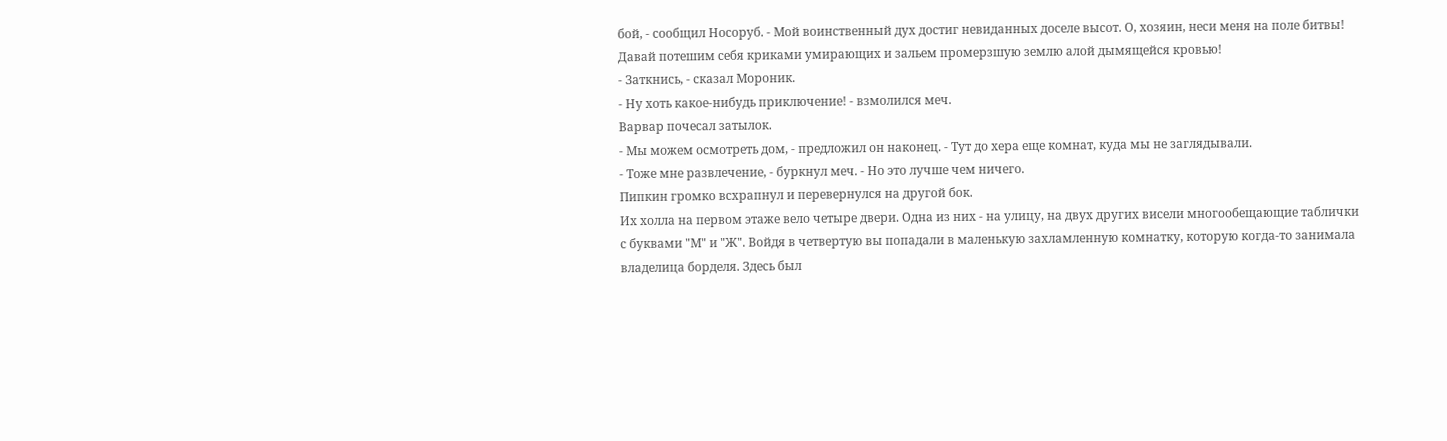бой, - сообщил Носоруб. - Мой воинственный дух достиг невиданных доселе высот. О, хозяин, неси меня на поле битвы! Давай потешим себя криками умирающих и зальем промерзшую землю алой дымящейся кровью!
- Заткнись, - сказал Мороник.
- Ну хоть какое-нибудь приключение! - взмолился меч.
Варвар почесал затылок.
- Мы можем осмотреть дом, - предложил он наконец. - Тут до хера еще комнат, куда мы не заглядывали.
- Тоже мне развлечение, - буркнул меч. - Но это лучше чем ничего.
Пипкин громко всхрапнул и перевернулся на другой бок.
Их холла на первом этаже вело четыре двери. Одна из них - на улицу, на двух других висели многообещающие таблички с буквами "М" и "Ж". Войдя в четвертую вы попадали в маленькую захламленную комнатку, которую когда-то занимала владелица борделя. Здесь был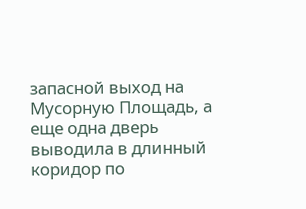запасной выход на Мусорную Площадь, а еще одна дверь выводила в длинный коридор по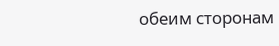обеим сторонам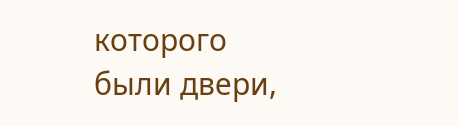которого были двери,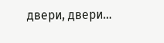двери, двери...